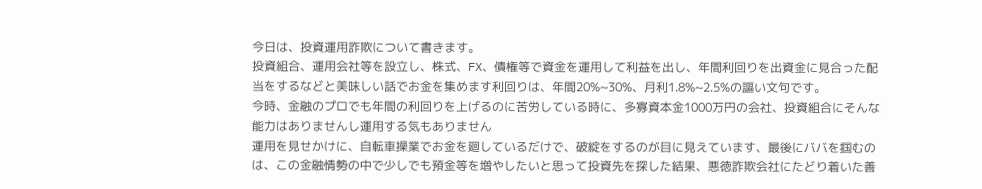今日は、投資運用詐欺について書きます。
投資組合、運用会社等を設立し、株式、FX、債権等で資金を運用して利益を出し、年間利回りを出資金に見合った配当をするなどと美味しい話でお金を集めます利回りは、年間20%~30%、月利1.8%~2.5%の謳い文句です。
今時、金融のプロでも年間の利回りを上げるのに苦労している時に、多寡資本金1000万円の会社、投資組合にそんな能力はありませんし運用する気もありません
運用を見せかけに、自転車操業でお金を廻しているだけで、破綻をするのが目に見えています、最後にババを掴むのは、この金融情勢の中で少しでも預金等を増やしたいと思って投資先を探した結果、悪徳詐欺会社にたどり着いた善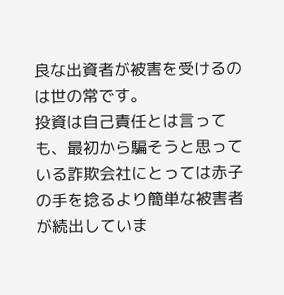良な出資者が被害を受けるのは世の常です。
投資は自己責任とは言っても、最初から騙そうと思っている詐欺会社にとっては赤子の手を捻るより簡単な被害者が続出していま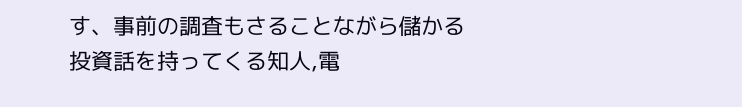す、事前の調査もさることながら儲かる投資話を持ってくる知人,電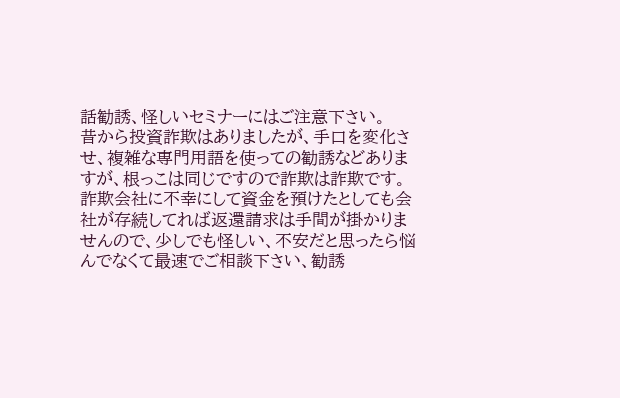話勧誘、怪しいセミナーにはご注意下さい。
昔から投資詐欺はありましたが、手口を変化させ、複雑な専門用語を使っての勧誘などありますが、根っこは同じですので詐欺は詐欺です。
詐欺会社に不幸にして資金を預けたとしても会社が存続してれば返還請求は手間が掛かりませんので、少しでも怪しい、不安だと思ったら悩んでなくて最速でご相談下さい、勧誘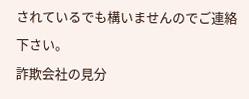されているでも構いませんのでご連絡下さい。
詐欺会社の見分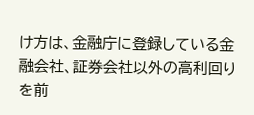け方は、金融庁に登録している金融会社、証券会社以外の高利回りを前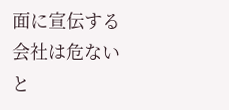面に宣伝する会社は危ないと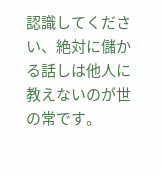認識してください、絶対に儲かる話しは他人に教えないのが世の常です。